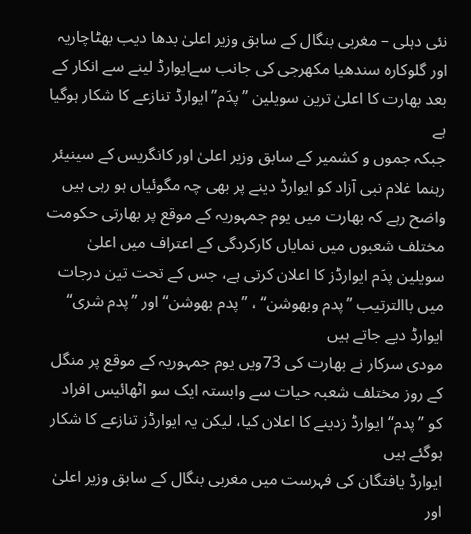نئی دہلی – مغربی بنگال کے سابق وزیر اعلیٰ بدھا دیب بھٹاچاریہ اور گلوکارہ سندھیا مکھرجی کی جانب سےایوارڈ لینے سے انکار کے بعد بھارت کا اعلیٰ ترین سویلین ”پدَم” ایوارڈ تنازعے کا شکار ہوگیا ہے
جبکہ جموں و کشمیر کے سابق وزیر اعلیٰ اور کانگریس کے سینیئر رہنما غلام نبی آزاد کو ایوارڈ دینے پر بھی چہ مگوئیاں ہو رہی ہیں
واضح رہے کہ بھارت میں یوم جمہوریہ کے موقع پر بھارتی حکومت مختلف شعبوں میں نمایاں کارکردگی کے اعتراف میں اعلیٰ سویلین پدَم ایوارڈز کا اعلان کرتی ہے، جس کے تحت تین درجات میں باالترتیب ”پدم وبھوشن“ ، ”پدم بھوشن“ اور ”پدم شری“ ایوارڈ دیے جاتے ہیں
مودی سرکار نے بھارت کی 73ویں یوم جمہوریہ کے موقع پر منگل کے روز مختلف شعبہ حیات سے وابستہ ایک سو اٹھائیس افراد کو ”پدم“ ایوارڈ زدینے کا اعلان کیا، لیکن یہ ایوارڈز تنازعے کا شکار ہوگئے ہیں
ایوارڈ یافتگان کی فہرست میں مغربی بنگال کے سابق وزیر اعلیٰ اور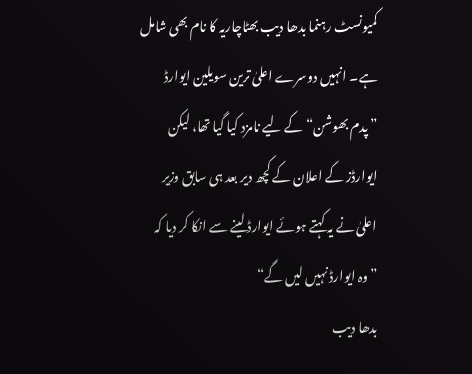کمیونسٹ رہنما بدھا دیب بھٹاچاریہ کا نام بھی شامل ہے۔ انہیں دوسرے اعلیٰ ترین سویلین ایوارڈ ”پدم بھوشن“ کے لیے نامزد کیا گیا تھا، لیکن ایوارڈز کے اعلان کے کچھ دیر بعد ہی سابق وزیر اعلیٰ نے یہ کہتے ہوئے ایوارڈ لینے سے انکا کر دیا کہ ”وہ ایوارڈ نہیں لیں گے“
بدھا دیب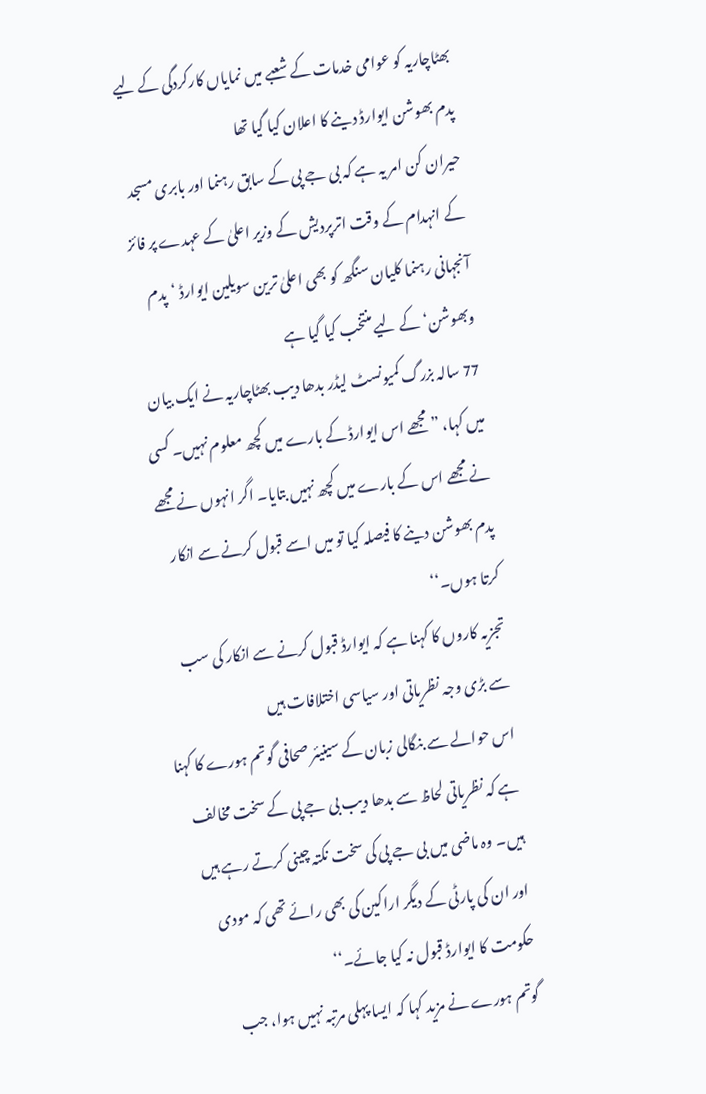بھٹاچاریہ کو عوامی خدمات کے شعبے میں نمایاں کارکردگی کے لیے پدم بھوشن ایوارڈ دینے کا اعلان کیا گیا تھا
حیران کن امر یہ ہے کہ بی جے پی کے سابق رہنما اور بابری مسجد کے انہدام کے وقت اترپردیش کے وزیر اعلیٰ کے عہدے پر فائز آنجہانی رہنما کلیان سنگھ کو بھی اعلیٰ ترین سویلین ایوارڈ ‘پدم وبھوشن‘ کے لیے منتخب کیا گیا ہے
77 سالہ بزرگ کمیونسٹ لیڈر بدھا دیب بھٹاچاریہ نے ایک بیان میں کہا، ”مجھے اس ایوارڈ کے بارے میں کچھ معلوم نہیں۔ کسی نے مجھے اس کے بارے میں کچھ نہیں بتایا۔ اگر انہوں نے مجھے پدم بھوشن دینے کا فیصلہ کیا تو میں اسے قبول کرنے سے انکار کرتا ہوں۔‘‘
تجزیہ کاروں کا کہنا ہے کہ ایوارڈ قبول کرنے سے انکار کی سب سے بڑی وجہ نظریاتی اور سیاسی اختلافات ہیں
اس حوالے سے بنگالی زبان کے سینیئر صحافی گوتم ہورے کا کہنا ہے کہ نظریاتی لحاظ سے بدھا دیب بی جے پی کے سخت مخالف ہیں۔ وہ ماضی میں بی جے پی کی سخت نکتہ چینی کرتے رہے ہیں اور ان کی پارٹی کے دیگر اراکین کی بھی رائے تھی کہ مودی حکومت کا ایوارڈ قبول نہ کیا جائے۔‘‘
گوتم ہورے نے مزید کہا کہ ایسا پہلی مرتبہ نہیں ہوا، جب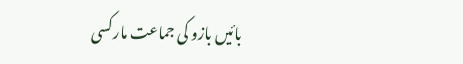بائیں بازو کی جماعت مارکسی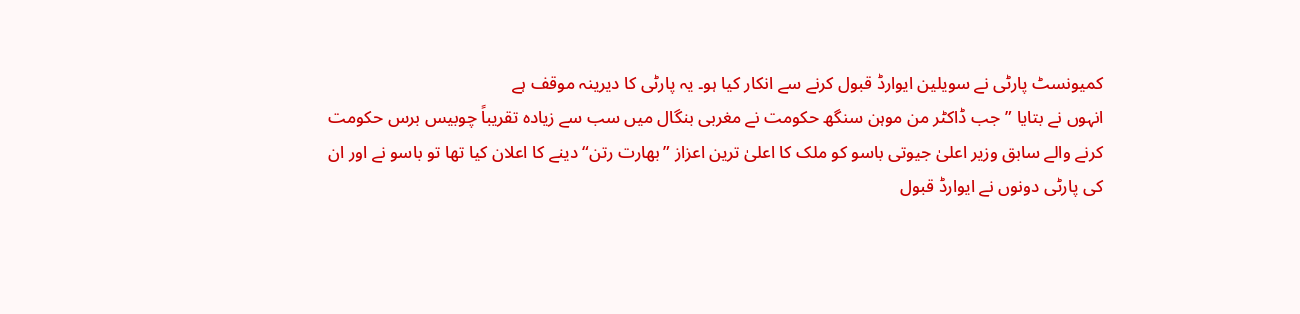کمیونسٹ پارٹی نے سویلین ایوارڈ قبول کرنے سے انکار کیا ہو۔ یہ پارٹی کا دیرینہ موقف ہے
انہوں نے بتایا ”جب ڈاکٹر من موہن سنگھ حکومت نے مغربی بنگال میں سب سے زیادہ تقریباً چوبیس برس حکومت کرنے والے سابق وزیر اعلیٰ جیوتی باسو کو ملک کا اعلیٰ ترین اعزاز ”بھارت رتن“ دینے کا اعلان کیا تھا تو باسو نے اور ان کی پارٹی دونوں نے ایوارڈ قبول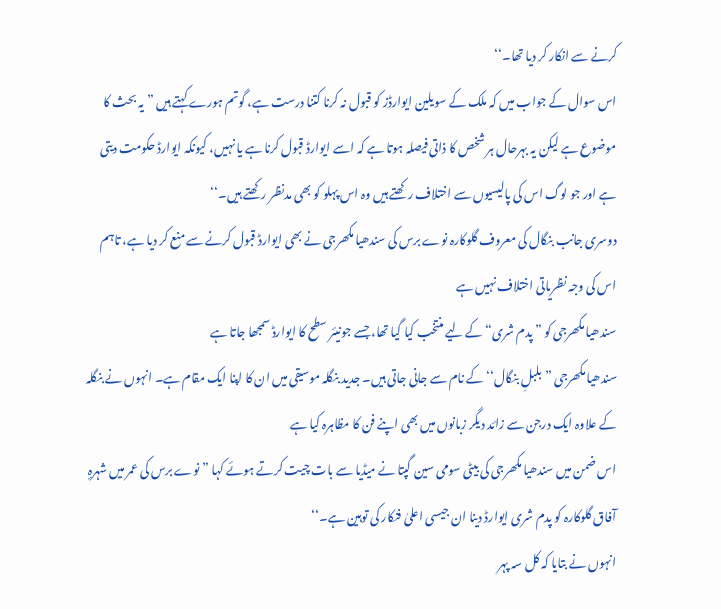کرنے سے انکار کر دیا تھا۔‘‘
اس سوال کے جواب میں کہ ملک کے سویلین ایوارڈز کو قبول نہ کرنا کتنا درست ہے، گوتم ہورے کہتے ہیں ”یہ بحث کا موضوع ہے لیکن یہ بہرحال ہر شخص کا ذاتی فیصلہ ہوتا ہے کہ اسے ایوارڈ قبول کرنا ہے یا نہیں، کیونکہ ایوارڈ حکومت دیتی ہے اور جو لوگ اس کی پالیسیوں سے اختلاف رکھتے ہیں وہ اس پہلو کو بھی مدنظر رکھتے ہیں۔‘‘
دوسری جانب بنگال کی معروف گلوکارہ نوے برس کی سندھیا مکھرجی نے بھی ایوارڈ قبول کرنے سے منع کر دیا ہے، تاہم اس کی وجہ نظریاتی اختلاف نہیں ہے
سندھیا مکھرجی کو ”پدم شری“ کے لیے منتخب کیا گیا تھا، جسے جونیئر سطح کا ایوارڈ سمجھا جاتا ہے
سندھیا مکھرجی ”بلبلِ بنگال‘‘ کے نام سے جانی جاتی ہیں۔ جدید بنگلہ موسیقی میں ان کا اپنا ایک مقام ہے۔ انہوں نے بنگلہ کے علاوہ ایک درجن سے زائد دیگر زبانوں میں بھی اپنے فن کا مظاہرہ کیا ہے
اس ضمن میں سندھیا مکھرجی کی بیٹی سومی سین گپتا نے میڈیا سے بات چیت کرتے ہوئے کہا ”نوے برس کی عمر میں شہرہٕ آفاق گلوکارہ کو پدم شری ایوارڈ دینا ان جیسی اعلیٰ فنکار کی توہین ہے۔‘‘
انہوں نے بتایا کہ کل سہ پہر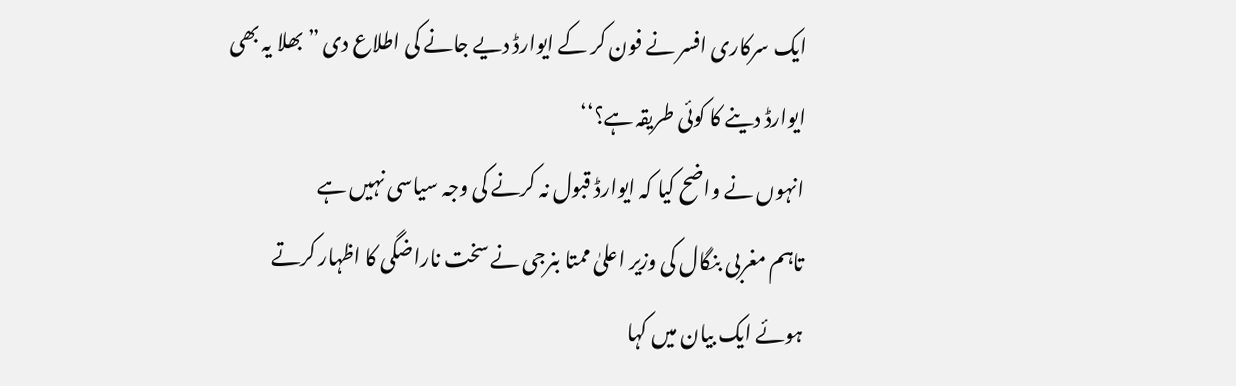ایک سرکاری افسر نے فون کر کے ایوارڈ دیے جانے کی اطلاع دی ”بھلا یہ بھی ایوارڈ دینے کا کوئی طریقہ ہے؟‘‘
انہوں نے واضح کیا کہ ایوارڈ قبول نہ کرنے کی وجہ سیاسی نہیں ہے
تاہم مغربی بنگال کی وزیر اعلیٰ ممتا بنرجی نے سخت ناراضگی کا اظہار کرتے ہوئے ایک بیان میں کہا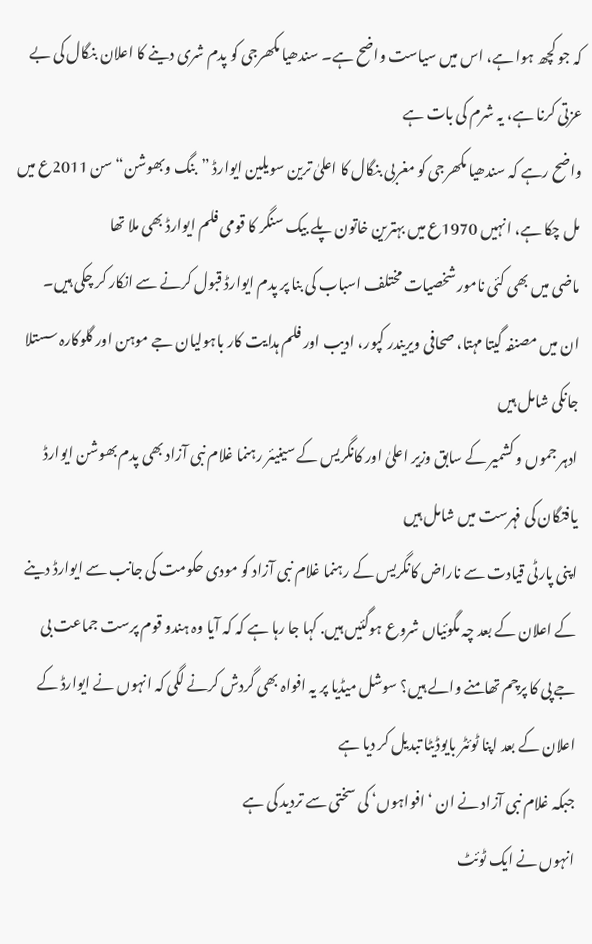کہ جو کچھ ہوا ہے، اس میں سیاست واضح ہے۔ سندھیا مکھرجی کو پدم شری دینے کا اعلان بنگال کی بے عزتی کرنا ہے، یہ شرم کی بات ہے
واضح رہے کہ سندھیا مکھرجی کو مغربی بنگال کا اعلیٰ ترین سویلین ایوارڈ ”بنگ وبھوشن“ سن 2011ع میں مل چکا ہے، انہیں 1970ع میں بہترین خاتون پلے بیک سنگر کا قومی فلم ایوارڈ بھی ملا تھا
ماضی میں بھی کئی نامور شخصیات مختلف اسباب کی بنا پر پدم ایوارڈ قبول کرنے سے انکار کر چکی ہیں۔ ان میں مصنفہ گیتا مہتا، صحافی ویریندر کپور، ادیب اور فلم ہدایت کار باہولیان جے موہن اور گلوکارہ سستلا جانکی شامل ہیں
ادہر جموں و کشمیر کے سابق وزیر اعلیٰ اور کانگریس کے سینیئر رہنما غلام نبی آزاد بھی پدم بھوشن ایوارڈ یافتگان کی فہرست میں شامل ہیں
اپنی پارٹی قیادت سے ناراض کانگریس کے رہنما غلام نبی آزاد کو مودی حکومت کی جانب سے ایوارڈ دینے کے اعلان کے بعد چہ مگوئیاں شروع ہوگئیں ہیں. کہا جا رہا ہے کہ کہ آیا وہ ہندو قوم پرست جماعت بی جے پی کا پرچم تھامنے والے ہیں؟ سوشل میڈیا پر یہ افواہ بھی گردش کرنے لگی کہ انہوں نے ایوارڈ کے اعلان کے بعد اپنا ٹوئٹر بایوڈیٹا تبديل کر دیا ہے
جبکہ غلام نبی آزاد نے ان ‘افواہوں‘ کی سختی سے تردید کی ہے
انہوں نے ایک ٹوئٹ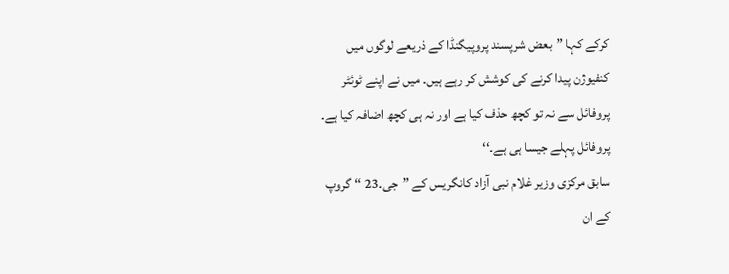کرکے کہا ”بعض شرپسند پروپیگنڈا کے ذریعے لوگوں میں کنفیوژن پیدا کرنے کی کوشش کر رہے ہیں۔ میں نے اپنے ٹوئٹر پروفائل سے نہ تو کچھ حذف کیا ہے اور نہ ہی کچھ اضافہ کیا ہے۔ پروفائل پہلے جیسا ہی ہے۔‘‘
سابق مرکزی وزیر غلام نبی آزاد کانگریس کے ”جی۔23 ‘‘ گروپ کے ان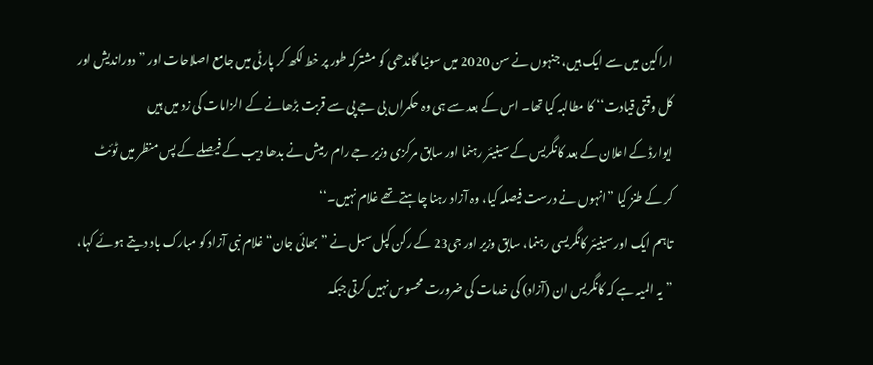اراکین میں سے ایک ہیں، جنہوں نے سن 2020 میں سونیا گاندھی کو مشترکہ طور پر خط لکھ کر پارٹی میں جامع اصلاحات اور ”دوراندیش اور کل وقتی قیادت‘‘ کا مطالبہ کیا تھا۔ اس کے بعد سے ہی وہ حکمراں بی جے پی سے قربت بڑھانے کے الزامات کی زد میں ہیں
ایوارڈ کے اعلان کے بعد کانگریس کے سینیئر رہنما اور سابق مرکزی وزیر جے رام رمیش نے بدھا دیب کے فیصلے کے پس منظر میں ٹوئٹ کر کے طنز کیا ”انہوں نے درست فیصلہ کیا، وہ آزاد رہنا چاہتے تھے غلام نہیں۔‘‘
تاہم ایک اور سینیئر کانگریسی رہنما، سابق وزیر اور جی23 کے رکن کپل سبل نے ”بھائی جان“ غلام نبی آزاد کو مبارک باد دیتے ہوئے کہا، ”یہ المیہ ہے کہ کانگریس ان (آزاد) کی خدمات کی ضرورت محسوس نہیں کرتی جبکہ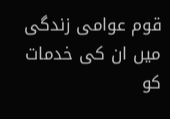قوم عوامی زندگی میں ان کی خدمات کو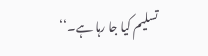تسلیم کیا جا رہا ہے۔‘‘